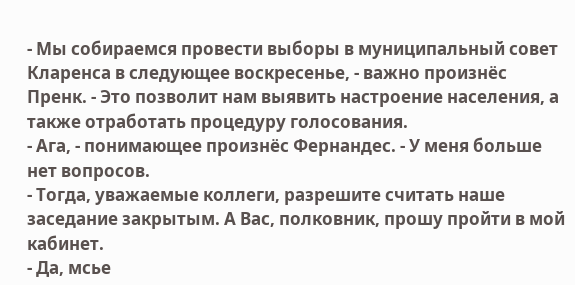- Мы собираемся провести выборы в муниципальный совет Кларенса в следующее воскресенье, - важно произнёс Пренк. - Это позволит нам выявить настроение населения, а также отработать процедуру голосования.
- Ага, - понимающее произнёс Фернандес. - У меня больше нет вопросов.
- Тогда, уважаемые коллеги, разрешите считать наше заседание закрытым. А Вас, полковник, прошу пройти в мой кабинет.
- Да, мсье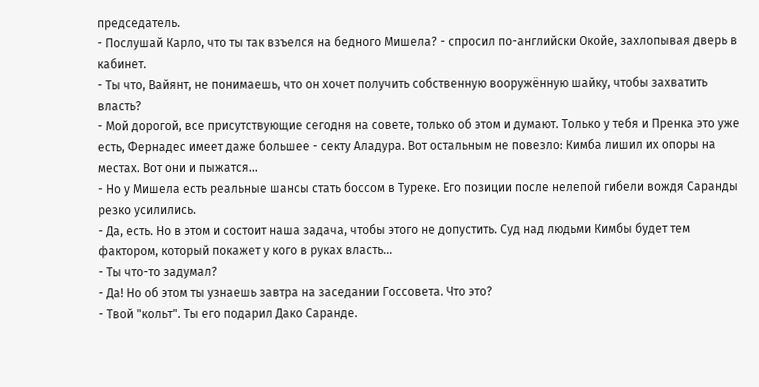председатель.
- Послушай Карло, что ты так взъелся на бедного Мишела? - спросил по-английски Окойе, захлопывая дверь в кабинет.
- Ты что, Вайянт, не понимаешь, что он хочет получить собственную вооружённую шайку, чтобы захватить власть?
- Мой дорогой, все присутствующие сегодня на совете, только об этом и думают. Только у тебя и Пренка это уже есть, Фернадес имеет даже большее - секту Аладура. Вот остальным не повезло: Кимба лишил их опоры на местах. Вот они и пыжатся...
- Но у Мишела есть реальные шансы стать боссом в Туреке. Его позиции после нелепой гибели вождя Саранды резко усилились.
- Да, есть. Но в этом и состоит наша задача, чтобы этого не допустить. Суд над людьми Кимбы будет тем фактором, который покажет у кого в руках власть...
- Ты что-то задумал?
- Да! Но об этом ты узнаешь завтра на заседании Госсовета. Что это?
- Твой "кольт". Ты его подарил Дако Саранде.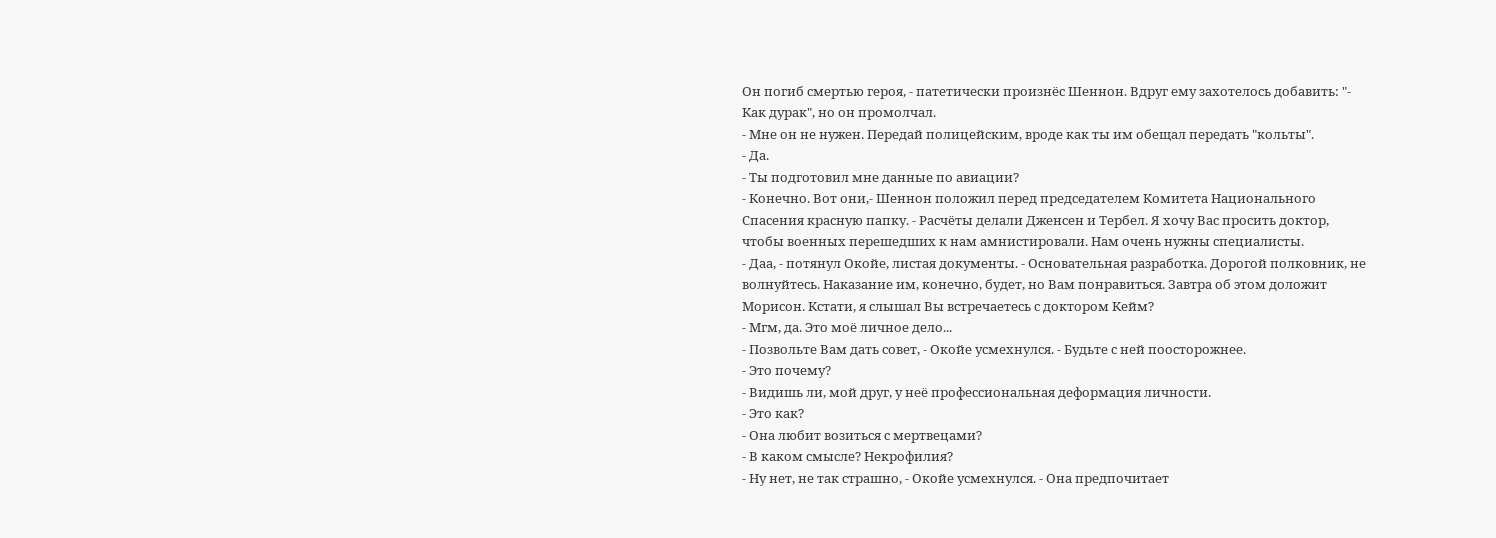Он погиб смертью героя, - патетически произнёс Шеннон. Вдруг ему захотелось добавить: "- Как дурак", но он промолчал.
- Мне он не нужен. Передай полицейским, вроде как ты им обещал передать "кольты".
- Да.
- Ты подготовил мне данные по авиации?
- Конечно. Вот они,- Шеннон положил перед председателем Комитета Национального Спасения красную папку. - Расчёты делали Дженсен и Тербел. Я хочу Вас просить доктор, чтобы военных перешедших к нам амнистировали. Нам очень нужны специалисты.
- Даа, - потянул Окойе, листая документы. - Основательная разработка. Дорогой полковник, не волнуйтесь. Наказание им, конечно, будет, но Вам понравиться. Завтра об этом доложит Морисон. Кстати, я слышал Вы встречаетесь с доктором Кейм?
- Мгм, да. Это моё личное дело...
- Позвольте Вам дать совет, - Окойе усмехнулся. - Будьте с ней поосторожнее.
- Это почему?
- Видишь ли, мой друг, у неё профессиональная деформация личности.
- Это как?
- Она любит возиться с мертвецами?
- В каком смысле? Некрофилия?
- Ну нет, не так страшно, - Окойе усмехнулся. - Она предпочитает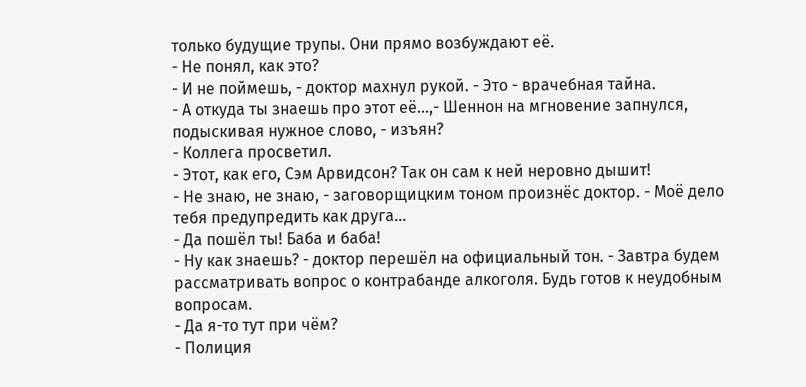только будущие трупы. Они прямо возбуждают её.
- Не понял, как это?
- И не поймешь, - доктор махнул рукой. - Это - врачебная тайна.
- А откуда ты знаешь про этот её...,- Шеннон на мгновение запнулся, подыскивая нужное слово, - изъян?
- Коллега просветил.
- Этот, как его, Сэм Арвидсон? Так он сам к ней неровно дышит!
- Не знаю, не знаю, - заговорщицким тоном произнёс доктор. - Моё дело тебя предупредить как друга...
- Да пошёл ты! Баба и баба!
- Ну как знаешь? - доктор перешёл на официальный тон. - Завтра будем рассматривать вопрос о контрабанде алкоголя. Будь готов к неудобным вопросам.
- Да я-то тут при чём?
- Полиция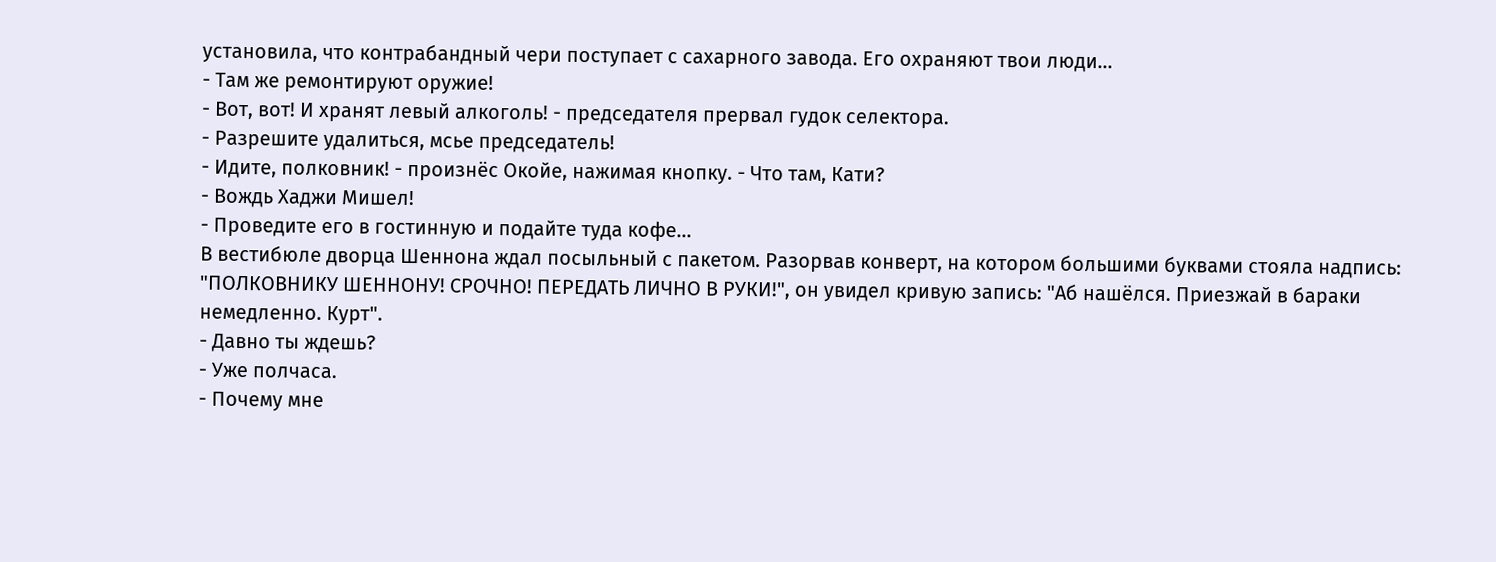установила, что контрабандный чери поступает с сахарного завода. Его охраняют твои люди...
- Там же ремонтируют оружие!
- Вот, вот! И хранят левый алкоголь! - председателя прервал гудок селектора.
- Разрешите удалиться, мсье председатель!
- Идите, полковник! - произнёс Окойе, нажимая кнопку. - Что там, Кати?
- Вождь Хаджи Мишел!
- Проведите его в гостинную и подайте туда кофе...
В вестибюле дворца Шеннона ждал посыльный с пакетом. Разорвав конверт, на котором большими буквами стояла надпись: "ПОЛКОВНИКУ ШЕННОНУ! СРОЧНО! ПЕРЕДАТЬ ЛИЧНО В РУКИ!", он увидел кривую запись: "Аб нашёлся. Приезжай в бараки немедленно. Курт".
- Давно ты ждешь?
- Уже полчаса.
- Почему мне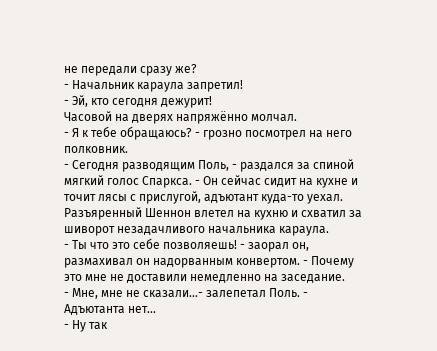не передали сразу же?
- Начальник караула запретил!
- Эй, кто сегодня дежурит!
Часовой на дверях напряжённо молчал.
- Я к тебе обращаюсь? - грозно посмотрел на него полковник.
- Сегодня разводящим Поль, - раздался за спиной мягкий голос Спаркса. - Он сейчас сидит на кухне и точит лясы с прислугой, адъютант куда-то уехал.
Разъяренный Шеннон влетел на кухню и схватил за шиворот незадачливого начальника караула.
- Ты что это себе позволяешь! - заорал он, размахивал он надорванным конвертом. - Почему это мне не доставили немедленно на заседание.
- Мне, мне не сказали...- залепетал Поль. - Адъютанта нет...
- Ну так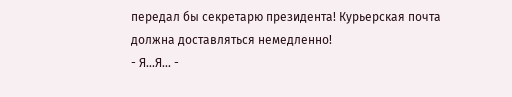передал бы секретарю президента! Курьерская почта должна доставляться немедленно!
- Я...Я... -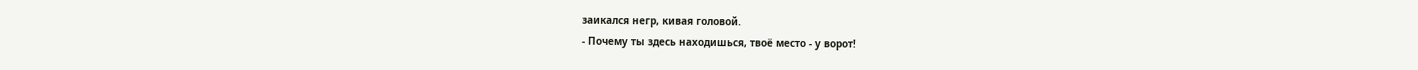заикался негр, кивая головой.
- Почему ты здесь находишься, твоё место - у ворот!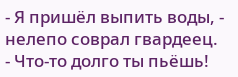- Я пришёл выпить воды, - нелепо соврал гвардеец.
- Что-то долго ты пьёшь!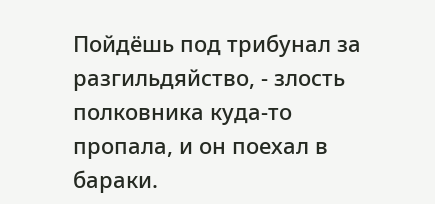Пойдёшь под трибунал за разгильдяйство, - злость полковника куда-то пропала, и он поехал в бараки.